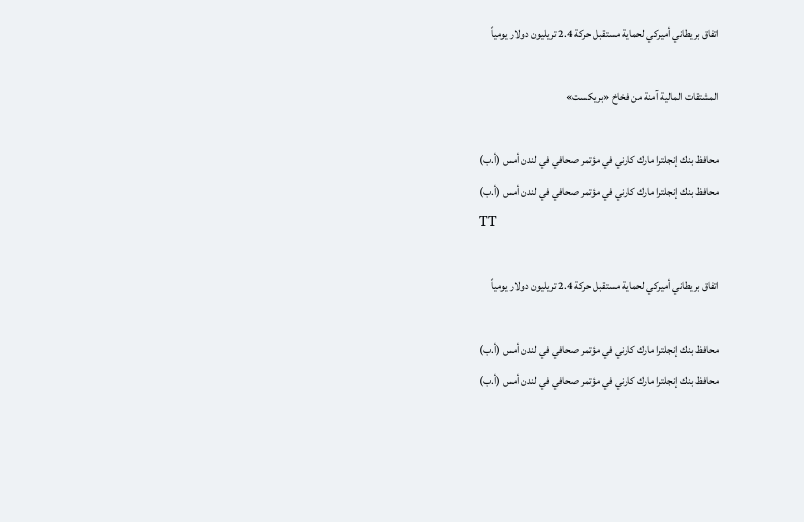اتفاق بريطاني أميركي لحماية مستقبل حركة 2.4 تريليون دولار يومياً

المشتقات المالية آمنة من فخاخ «بريكست»

محافظ بنك إنجلترا مارك كارني في مؤتمر صحافي في لندن أمس (أ.ب)
محافظ بنك إنجلترا مارك كارني في مؤتمر صحافي في لندن أمس (أ.ب)
TT

اتفاق بريطاني أميركي لحماية مستقبل حركة 2.4 تريليون دولار يومياً

محافظ بنك إنجلترا مارك كارني في مؤتمر صحافي في لندن أمس (أ.ب)
محافظ بنك إنجلترا مارك كارني في مؤتمر صحافي في لندن أمس (أ.ب)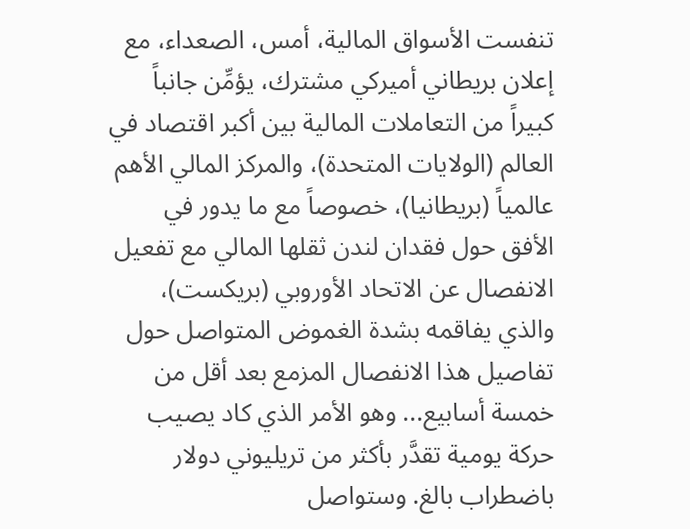تنفست الأسواق المالية، أمس، الصعداء، مع إعلان بريطاني أميركي مشترك، يؤمِّن جانباً كبيراً من التعاملات المالية بين أكبر اقتصاد في العالم (الولايات المتحدة)، والمركز المالي الأهم عالمياً (بريطانيا)، خصوصاً مع ما يدور في الأفق حول فقدان لندن ثقلها المالي مع تفعيل الانفصال عن الاتحاد الأوروبي (بريكست)، والذي يفاقمه بشدة الغموض المتواصل حول تفاصيل هذا الانفصال المزمع بعد أقل من خمسة أسابيع... وهو الأمر الذي كاد يصيب حركة يومية تقدَّر بأكثر من تريليوني دولار باضطراب بالغ. وستواصل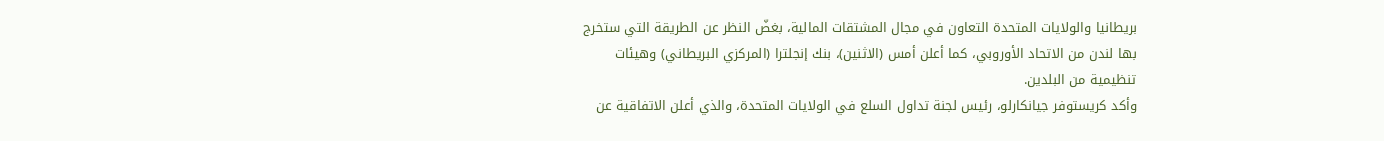بريطانيا والولايات المتحدة التعاون في مجال المشتقات المالية، بغضّ النظر عن الطريقة التي ستخرج بها لندن من الاتحاد الأوروبي، كما أعلن أمس (الاثنين)، بنك إنجلترا (المركزي البريطاني) وهيئات تنظيمية من البلدين.
وأكد كريستوفر جيانكارلو، رئيس لجنة تداول السلع في الولايات المتحدة، والذي أعلن الاتفاقية عن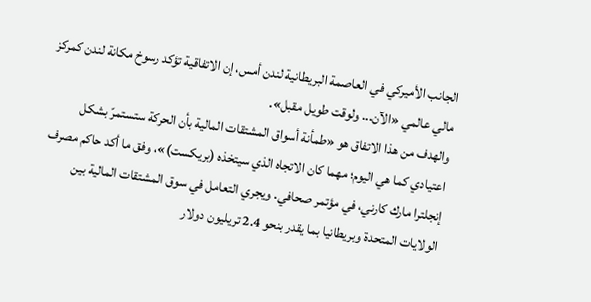الجانب الأميركي في العاصمة البريطانية لندن أمس، إن الاتفاقية تؤكد رسوخ مكانة لندن كمركز مالي عالمي «الآن... ولوقت طويل مقبل».
والهدف من هذا الاتفاق هو «طمأنة أسواق المشتقات المالية بأن الحركة ستستمرّ بشكل اعتيادي كما هي اليوم؛ مهما كان الاتجاه الذي سيتخذه (بريكست)»، وفق ما أكد حاكم مصرف إنجلترا مارك كارني، في مؤتمر صحافي. ويجري التعامل في سوق المشتقات المالية بين الولايات المتحدة وبريطانيا بما يقدر بنحو 2.4 تريليون دولار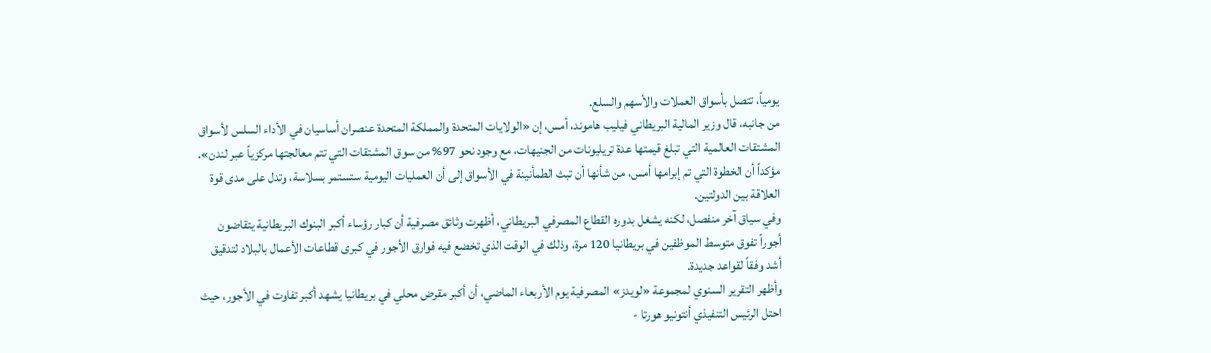يومياً، تتصل بأسواق العملات والأسهم والسلع.
من جانبه، قال وزير المالية البريطاني فيليب هاموند، أمس، إن «الولايات المتحدة والمملكة المتحدة عنصران أساسيان في الأداء السلس لأسواق المشتقات العالمية التي تبلغ قيمتها عدة تريليونات من الجنيهات، مع وجود نحو 97% من سوق المشتقات التي تتم معالجتها مركزياً عبر لندن». مؤكداً أن الخطوة التي تم إبرامها أمس، من شأنها أن تبث الطمأنينة في الأسواق إلى أن العمليات اليومية ستستمر بسلاسة، وتدل على مدى قوة العلاقة بين الدولتين.
وفي سياق آخر منفصل، لكنه يشغل بدوره القطاع المصرفي البريطاني، أظهرت وثائق مصرفية أن كبار رؤساء أكبر البنوك البريطانية يتقاضون أجوراً تفوق متوسط الموظفين في بريطانيا 120 مرة، وذلك في الوقت الذي تخضع فيه فوارق الأجور في كبرى قطاعات الأعمال بالبلاد لتدقيق أشد وفقاً لقواعد جديدة.
وأظهر التقرير السنوي لمجموعة «لويدز» المصرفية يوم الأربعاء الماضي، أن أكبر مقرض محلي في بريطانيا يشهد أكبر تفاوت في الأجور، حيث احتل الرئيس التنفيذي أنتونيو هورتا -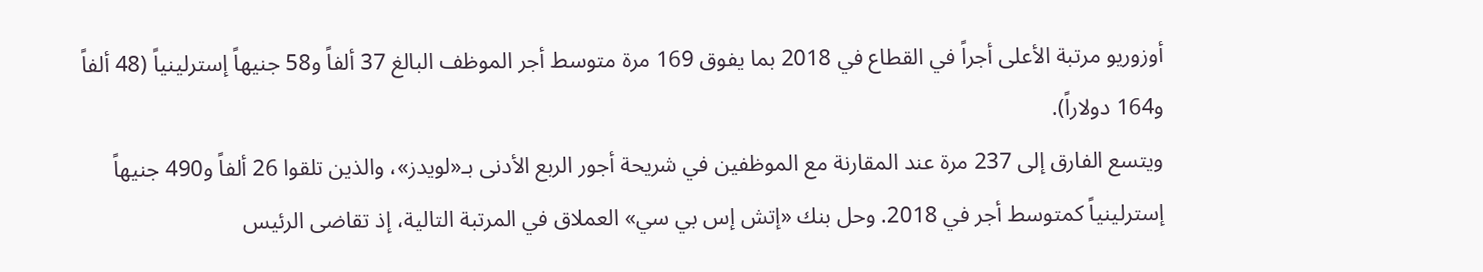أوزوريو مرتبة الأعلى أجراً في القطاع في 2018 بما يفوق 169 مرة متوسط أجر الموظف البالغ 37 ألفاً و58 جنيهاً إسترلينياً (48 ألفاً و164 دولاراً).
ويتسع الفارق إلى 237 مرة عند المقارنة مع الموظفين في شريحة أجور الربع الأدنى بـ«لويدز»، والذين تلقوا 26 ألفاً و490 جنيهاً إسترلينياً كمتوسط أجر في 2018. وحل بنك «إتش إس بي سي» العملاق في المرتبة التالية، إذ تقاضى الرئيس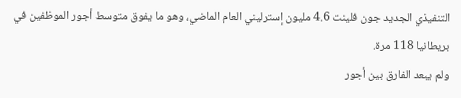التنفيذي الجديد جون فلينت 4.6 مليون إسترليني العام الماضي، وهو ما يفوق متوسط أجور الموظفين في بريطانيا 118 مرة.
ولم يبعد الفارق بين أجور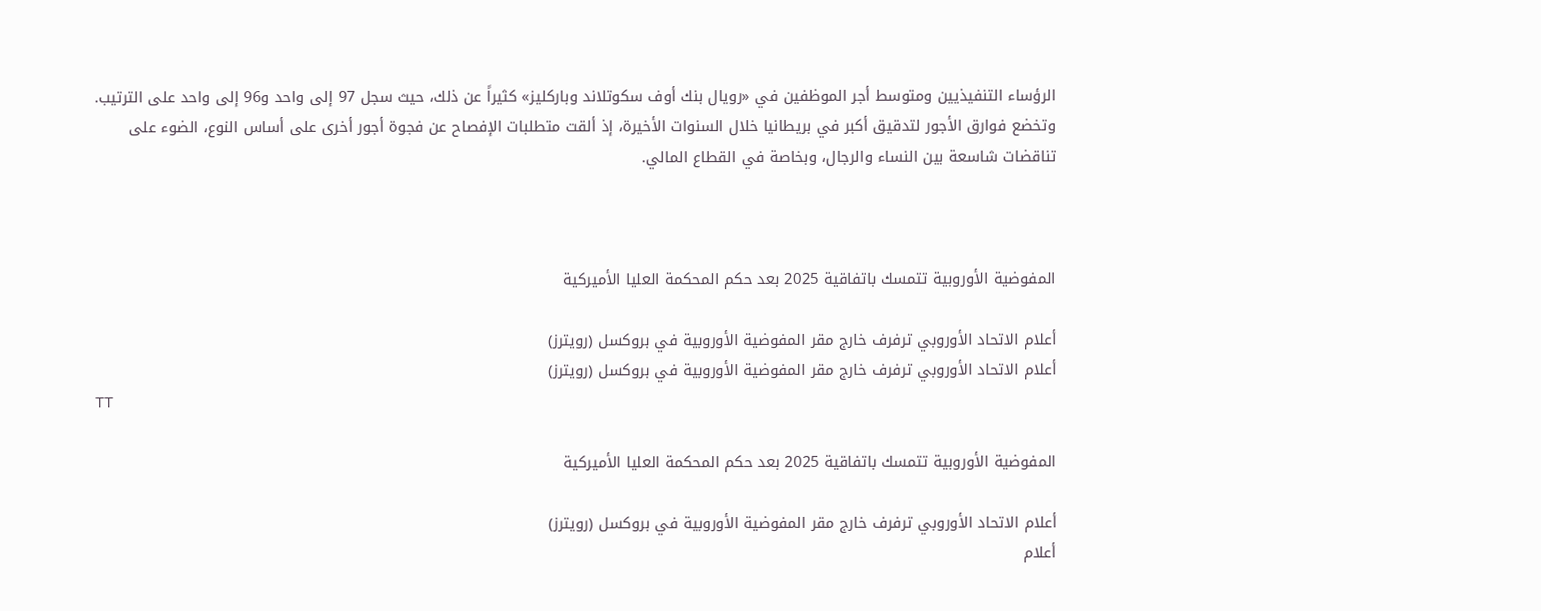الرؤساء التنفيذيين ومتوسط أجر الموظفين في «رويال بنك أوف سكوتلاند وباركليز» كثيراً عن ذلك، حيث سجل 97 إلى واحد و96 إلى واحد على الترتيب. وتخضع فوارق الأجور لتدقيق أكبر في بريطانيا خلال السنوات الأخيرة، إذ ألقت متطلبات الإفصاح عن فجوة أجور أخرى على أساس النوع، الضوء على تناقضات شاسعة بين النساء والرجال، وبخاصة في القطاع المالي.



المفوضية الأوروبية تتمسك باتفاقية 2025 بعد حكم المحكمة العليا الأميركية

أعلام الاتحاد الأوروبي ترفرف خارج مقر المفوضية الأوروبية في بروكسل (رويترز)
أعلام الاتحاد الأوروبي ترفرف خارج مقر المفوضية الأوروبية في بروكسل (رويترز)
TT

المفوضية الأوروبية تتمسك باتفاقية 2025 بعد حكم المحكمة العليا الأميركية

أعلام الاتحاد الأوروبي ترفرف خارج مقر المفوضية الأوروبية في بروكسل (رويترز)
أعلام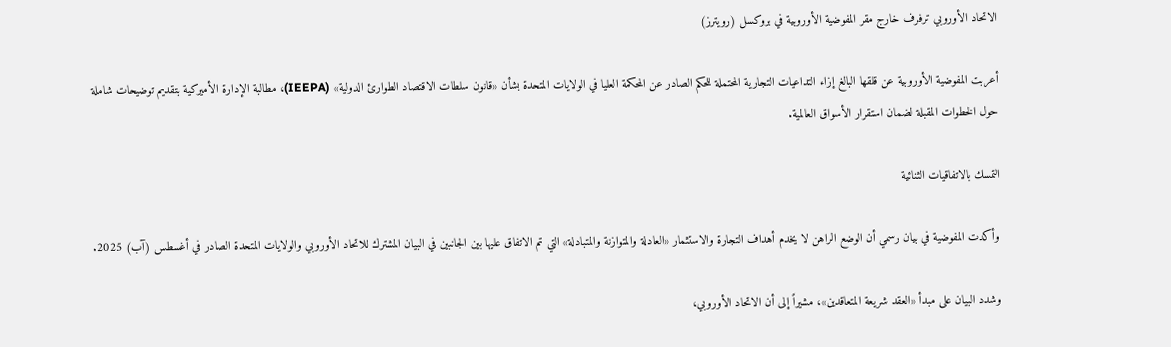الاتحاد الأوروبي ترفرف خارج مقر المفوضية الأوروبية في بروكسل (رويترز)

أعربت المفوضية الأوروبية عن قلقها البالغ إزاء التداعيات التجارية المحتملة للحكم الصادر عن المحكمة العليا في الولايات المتحدة بشأن «قانون سلطات الاقتصاد الطوارئ الدولية» (IEEPA)، مطالبة الإدارة الأميركية بتقديم توضيحات شاملة حول الخطوات المقبلة لضمان استقرار الأسواق العالمية.

التمسك بالاتفاقيات الثنائية

وأكدت المفوضية في بيان رسمي أن الوضع الراهن لا يخدم أهداف التجارة والاستثمار «العادلة والمتوازنة والمتبادلة» التي تم الاتفاق عليها بين الجانبين في البيان المشترك للاتحاد الأوروبي والولايات المتحدة الصادر في أغسطس (آب) 2025.

وشدد البيان على مبدأ «العقد شريعة المتعاقدين»، مشيراً إلى أن الاتحاد الأوروبي،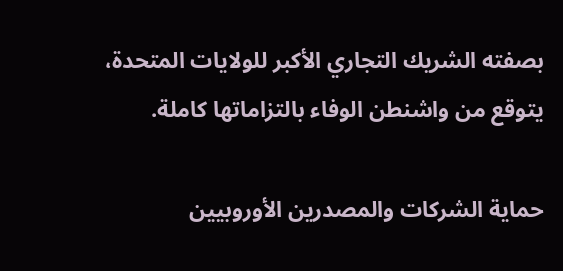بصفته الشريك التجاري الأكبر للولايات المتحدة، يتوقع من واشنطن الوفاء بالتزاماتها كاملة.

حماية الشركات والمصدرين الأوروبيين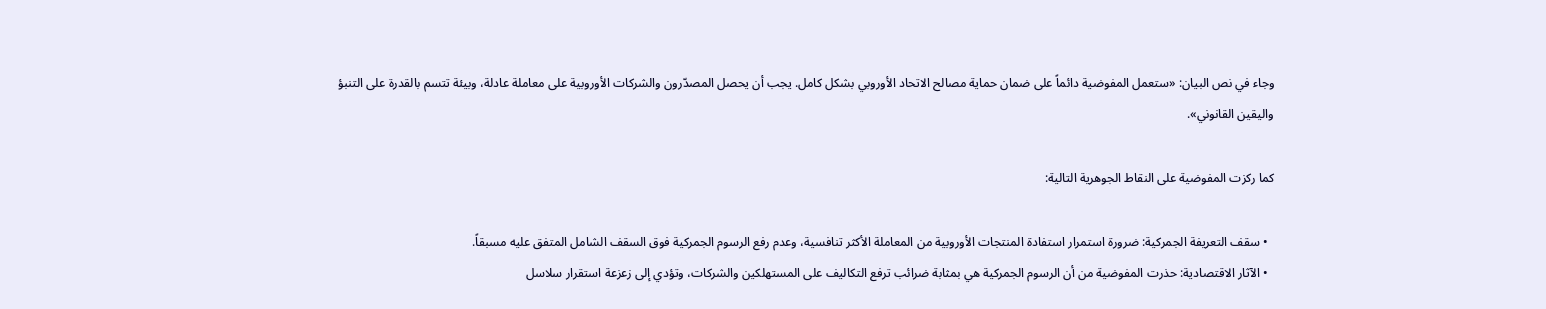وجاء في نص البيان: «ستعمل المفوضية دائماً على ضمان حماية مصالح الاتحاد الأوروبي بشكل كامل. يجب أن يحصل المصدّرون والشركات الأوروبية على معاملة عادلة، وبيئة تتسم بالقدرة على التنبؤ واليقين القانوني».

كما ركزت المفوضية على النقاط الجوهرية التالية:

  • سقف التعريفة الجمركية: ضرورة استمرار استفادة المنتجات الأوروبية من المعاملة الأكثر تنافسية، وعدم رفع الرسوم الجمركية فوق السقف الشامل المتفق عليه مسبقاً.
  • الآثار الاقتصادية: حذرت المفوضية من أن الرسوم الجمركية هي بمثابة ضرائب ترفع التكاليف على المستهلكين والشركات، وتؤدي إلى زعزعة استقرار سلاسل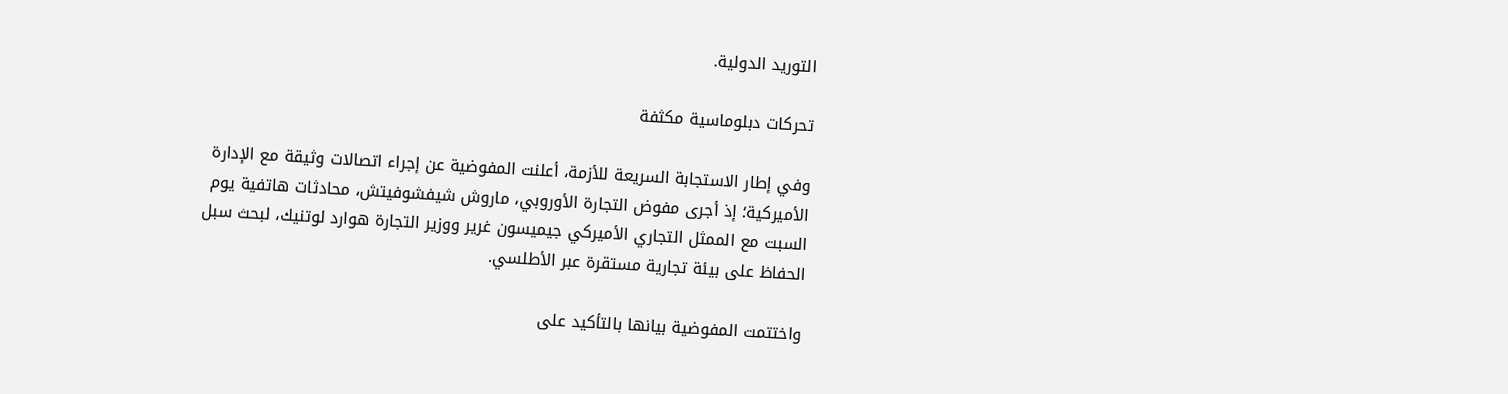التوريد الدولية.

تحركات دبلوماسية مكثفة

وفي إطار الاستجابة السريعة للأزمة، أعلنت المفوضية عن إجراء اتصالات وثيقة مع الإدارة الأميركية؛ إذ أجرى مفوض التجارة الأوروبي، ماروش شيفشوفيتش، محادثات هاتفية يوم السبت مع الممثل التجاري الأميركي جيميسون غرير ووزير التجارة هوارد لوتنيك، لبحث سبل الحفاظ على بيئة تجارية مستقرة عبر الأطلسي.

واختتمت المفوضية بيانها بالتأكيد على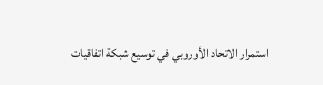استمرار الاتحاد الأوروبي في توسيع شبكة اتفاقيات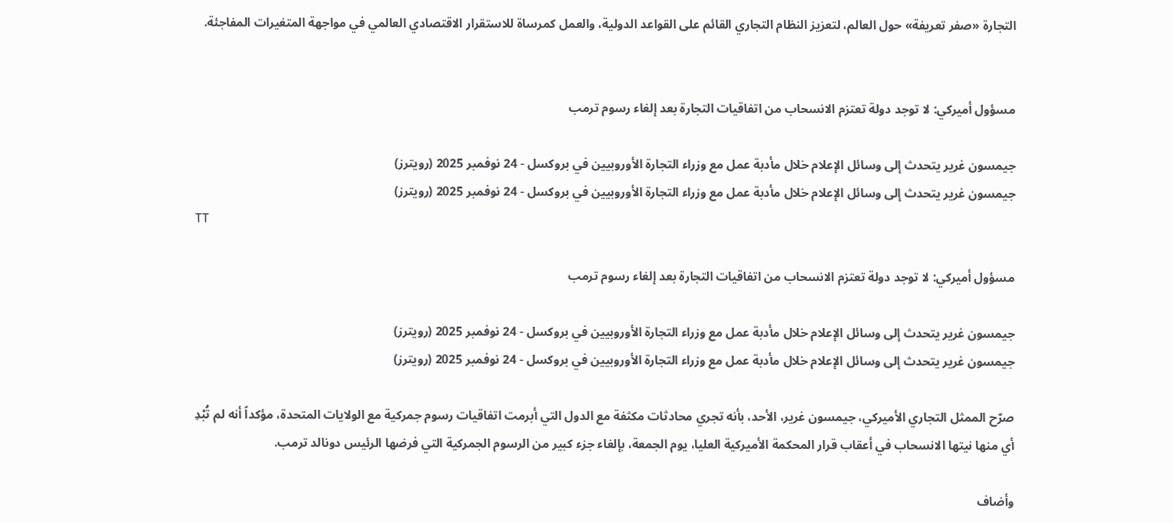التجارة «صفر تعريفة» حول العالم، لتعزيز النظام التجاري القائم على القواعد الدولية، والعمل كمرساة للاستقرار الاقتصادي العالمي في مواجهة المتغيرات المفاجئة.


مسؤول أميركي: لا توجد دولة تعتزم الانسحاب من اتفاقيات التجارة بعد إلغاء رسوم ترمب

جيمسون غرير يتحدث إلى وسائل الإعلام خلال مأدبة عمل مع وزراء التجارة الأوروبيين في بروكسل - 24 نوفمبر 2025 (رويترز)
جيمسون غرير يتحدث إلى وسائل الإعلام خلال مأدبة عمل مع وزراء التجارة الأوروبيين في بروكسل - 24 نوفمبر 2025 (رويترز)
TT

مسؤول أميركي: لا توجد دولة تعتزم الانسحاب من اتفاقيات التجارة بعد إلغاء رسوم ترمب

جيمسون غرير يتحدث إلى وسائل الإعلام خلال مأدبة عمل مع وزراء التجارة الأوروبيين في بروكسل - 24 نوفمبر 2025 (رويترز)
جيمسون غرير يتحدث إلى وسائل الإعلام خلال مأدبة عمل مع وزراء التجارة الأوروبيين في بروكسل - 24 نوفمبر 2025 (رويترز)

صرّح الممثل التجاري الأميركي، جيمسون غرير، الأحد، بأنه تجري محادثات مكثفة مع الدول التي أبرمت اتفاقيات رسوم جمركية مع الولايات المتحدة، مؤكداً أنه لم تُبْدِ أي منها نيتها الانسحاب في أعقاب قرار المحكمة الأميركية العليا، يوم الجمعة، بإلغاء جزء كبير من الرسوم الجمركية التي فرضها الرئيس دونالد ترمب.

وأضاف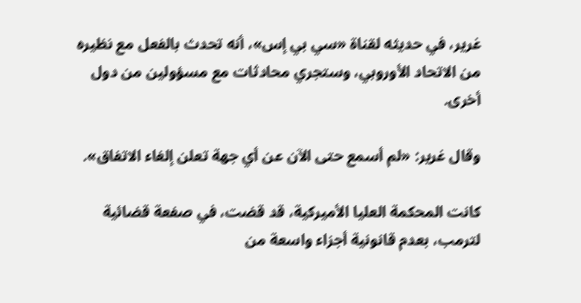غرير، في حديثه لقناة «سي بي إس»، أنه تحدث بالفعل مع نظيره من الاتحاد الأوروبي، وستجري محادثات مع مسؤولين من دول أخرى.

وقال غرير: «لم أسمع حتى الآن عن أي جهة تعلن إلغاء الاتفاق».

كانت المحكمة العليا الأميركية، قد قضت، في صفعة قضائية لترمب، بعدم قانونية أجزاء واسعة من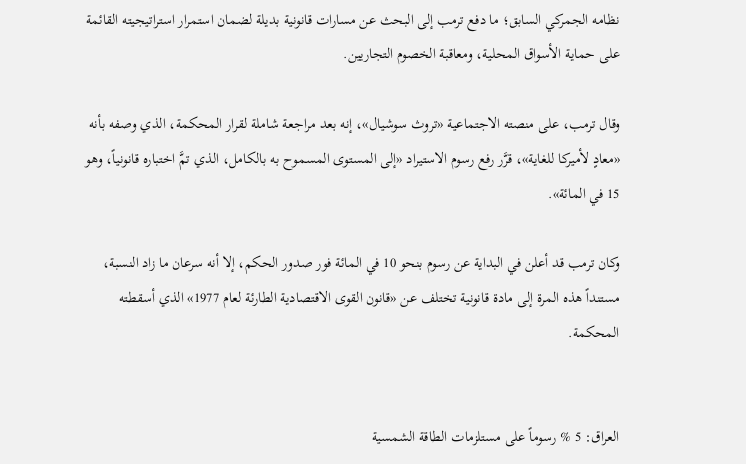نظامه الجمركي السابق؛ ما دفع ترمب إلى البحث عن مسارات قانونية بديلة لضمان استمرار استراتيجيته القائمة على حماية الأسواق المحلية، ومعاقبة الخصوم التجاريين.

وقال ترمب، على منصته الاجتماعية «تروث سوشيال»، إنه بعد مراجعة شاملة لقرار المحكمة، الذي وصفه بأنه «معادٍ لأميركا للغاية»، قرَّر رفع رسوم الاستيراد «إلى المستوى المسموح به بالكامل، الذي تمَّ اختباره قانونياً، وهو 15 في المائة».

وكان ترمب قد أعلن في البداية عن رسوم بنحو 10 في المائة فور صدور الحكم، إلا أنه سرعان ما زاد النسبة، مستنداً هذه المرة إلى مادة قانونية تختلف عن «قانون القوى الاقتصادية الطارئة لعام 1977» الذي أسقطته المحكمة.


العراق: 5 % رسوماً على مستلزمات الطاقة الشمسية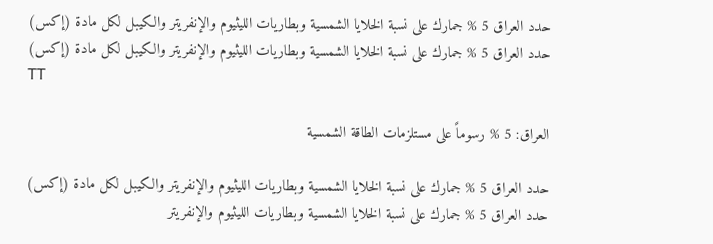حدد العراق 5 % جمارك على نسبة الخلايا الشمسية وبطاريات الليثيوم والإنفريتر والكيبل لكل مادة (إكس)
حدد العراق 5 % جمارك على نسبة الخلايا الشمسية وبطاريات الليثيوم والإنفريتر والكيبل لكل مادة (إكس)
TT

العراق: 5 % رسوماً على مستلزمات الطاقة الشمسية

حدد العراق 5 % جمارك على نسبة الخلايا الشمسية وبطاريات الليثيوم والإنفريتر والكيبل لكل مادة (إكس)
حدد العراق 5 % جمارك على نسبة الخلايا الشمسية وبطاريات الليثيوم والإنفريتر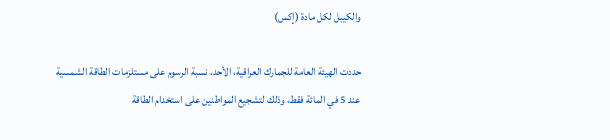والكيبل لكل مادة (إكس)

حددت الهيئة العامة للجمارك العراقية، الأحد، نسبة الرسوم على مستلزمات الطاقة الشمسية عند 5 في المائة فقط، وذلك لتشجيع المواطنين على استخدام الطاقة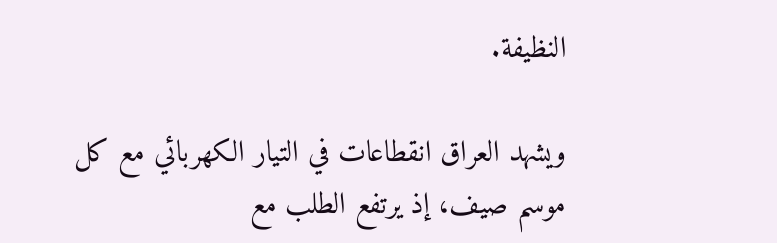النظيفة.

ويشهد العراق انقطاعات في التيار الكهربائي مع كل موسم صيف، إذ يرتفع الطلب مع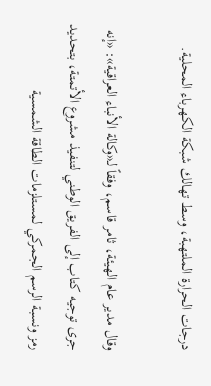درجات الحرارة الملتهبة، وسط تهالك شبكة الكهرباء المحلية.

وقال مدير عام الهيئة، ثامر قاسم، وفقاً لـ«وكالة الأنباء العراقية»: «إنه جرى توجيه كتاب إلى الفريق الوطني لتنفيذ مشروع الأتمتة، بتحديد رمز ونسبة الرسم الجمركي لمستلزمات الطاقة الشمسية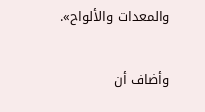والمعدات والألواح».

وأضاف أن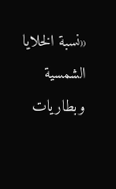«نسبة الخلايا الشمسية وبطاريات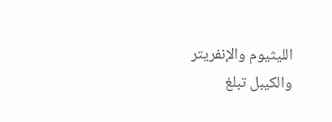الليثيوم والإنفريتر والكيبل تبلغ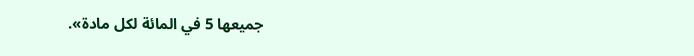جميعها 5 في المائة لكل مادة».